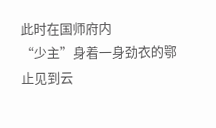此时在国师府内
“少主”身着一身劲衣的鄂止见到云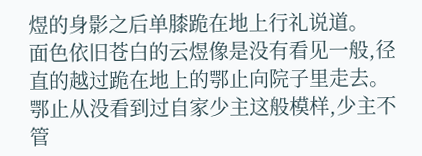煜的身影之后单膝跪在地上行礼说道。
面色依旧苍白的云煜像是没有看见一般,径直的越过跪在地上的鄂止向院子里走去。
鄂止从没看到过自家少主这般模样,少主不管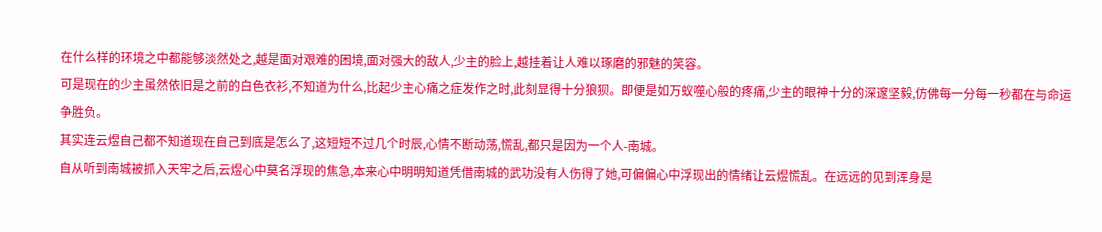在什么样的环境之中都能够淡然处之,越是面对艰难的困境,面对强大的敌人,少主的脸上,越挂着让人难以琢磨的邪魅的笑容。
可是现在的少主虽然依旧是之前的白色衣衫,不知道为什么,比起少主心痛之症发作之时,此刻显得十分狼狈。即便是如万蚁噬心般的疼痛,少主的眼神十分的深邃坚毅,仿佛每一分每一秒都在与命运争胜负。
其实连云煜自己都不知道现在自己到底是怎么了,这短短不过几个时辰,心情不断动荡,慌乱,都只是因为一个人-南城。
自从听到南城被抓入天牢之后,云煜心中莫名浮现的焦急,本来心中明明知道凭借南城的武功没有人伤得了她,可偏偏心中浮现出的情绪让云煜慌乱。在远远的见到浑身是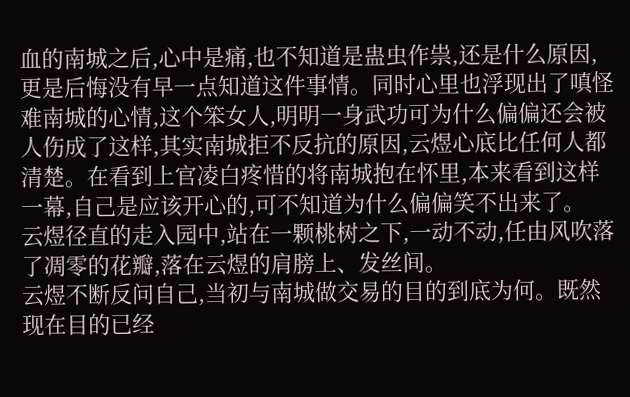血的南城之后,心中是痛,也不知道是蛊虫作祟,还是什么原因,更是后悔没有早一点知道这件事情。同时心里也浮现出了嗔怪难南城的心情,这个笨女人,明明一身武功可为什么偏偏还会被人伤成了这样,其实南城拒不反抗的原因,云煜心底比任何人都清楚。在看到上官凌白疼惜的将南城抱在怀里,本来看到这样一幕,自己是应该开心的,可不知道为什么偏偏笑不出来了。
云煜径直的走入园中,站在一颗桃树之下,一动不动,任由风吹落了凋零的花瓣,落在云煜的肩膀上、发丝间。
云煜不断反问自己,当初与南城做交易的目的到底为何。既然现在目的已经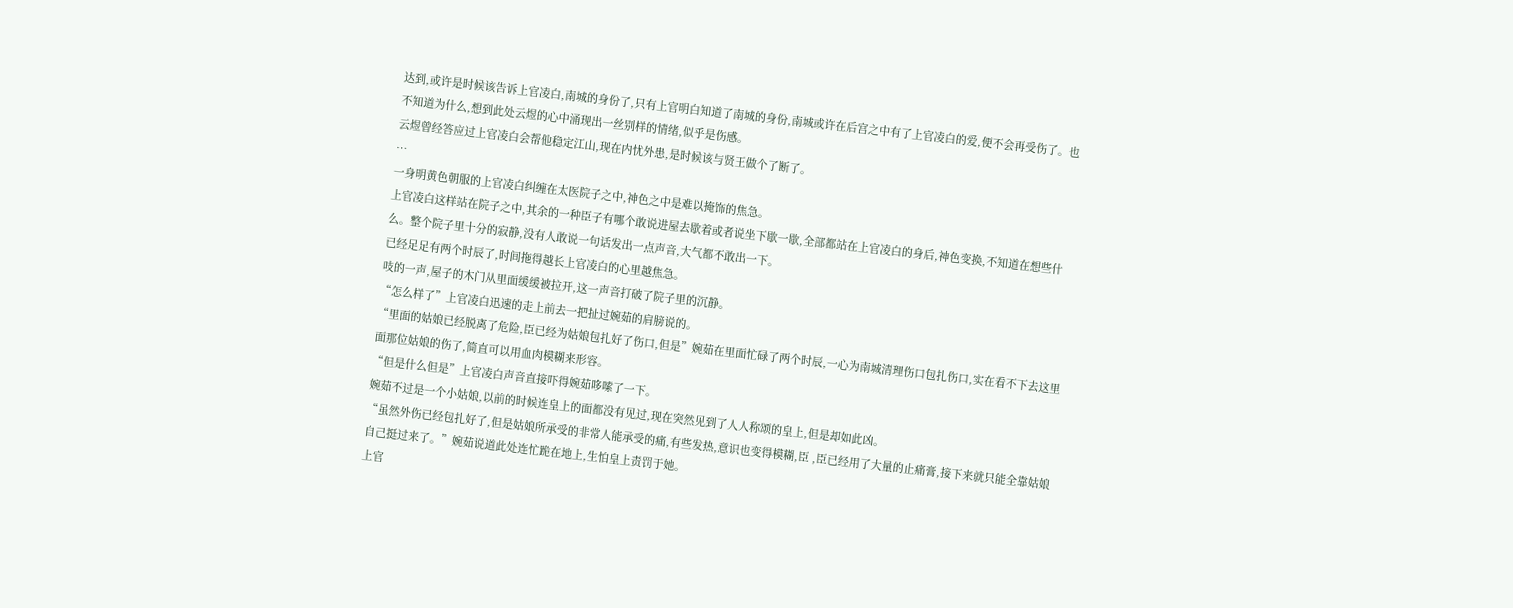达到,或许是时候该告诉上官凌白,南城的身份了,只有上官明白知道了南城的身份,南城或许在后宫之中有了上官凌白的爱,便不会再受伤了。也不知道为什么,想到此处云煜的心中涌现出一丝别样的情绪,似乎是伤感。
云煜曾经答应过上官凌白会帮他稳定江山,现在内忧外患,是时候该与贤王做个了断了。
…
一身明黄色朝服的上官凌白纠缠在太医院子之中,神色之中是难以掩饰的焦急。
上官凌白这样站在院子之中,其余的一种臣子有哪个敢说进屋去歇着或者说坐下歇一歇,全部都站在上官凌白的身后,神色变换,不知道在想些什么。整个院子里十分的寂静,没有人敢说一句话发出一点声音,大气都不敢出一下。
已经足足有两个时辰了,时间拖得越长上官凌白的心里越焦急。
吱的一声,屋子的木门从里面缓缓被拉开,这一声音打破了院子里的沉静。
“怎么样了”上官凌白迅速的走上前去一把扯过婉茹的肩膀说的。
“里面的姑娘已经脱离了危险,臣已经为姑娘包扎好了伤口,但是”婉茹在里面忙碌了两个时辰,一心为南城清理伤口包扎伤口,实在看不下去这里面那位姑娘的伤了,简直可以用血肉模糊来形容。
“但是什么但是”上官凌白声音直接吓得婉茹哆嗦了一下。
婉茹不过是一个小姑娘,以前的时候连皇上的面都没有见过,现在突然见到了人人称颂的皇上,但是却如此凶。
“虽然外伤已经包扎好了,但是姑娘所承受的非常人能承受的痛,有些发热,意识也变得模糊,臣 ,臣已经用了大量的止痛膏,接下来就只能全靠姑娘自己挺过来了。”婉茹说道此处连忙跪在地上,生怕皇上责罚于她。
上官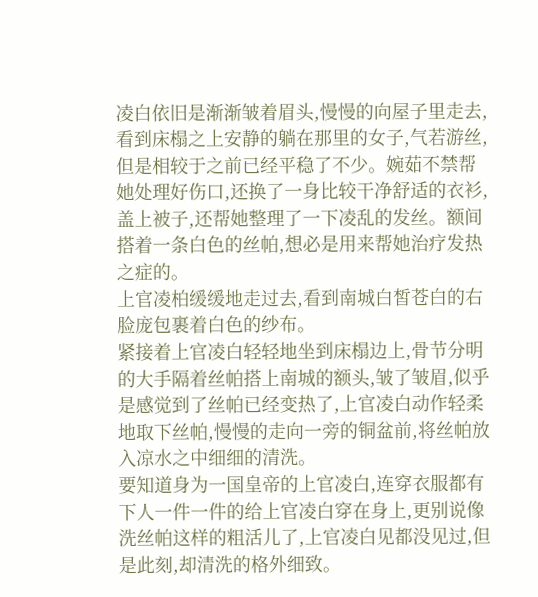凌白依旧是渐渐皱着眉头,慢慢的向屋子里走去,看到床榻之上安静的躺在那里的女子,气若游丝,但是相较于之前已经平稳了不少。婉茹不禁帮她处理好伤口,还换了一身比较干净舒适的衣衫,盖上被子,还帮她整理了一下凌乱的发丝。额间搭着一条白色的丝帕,想必是用来帮她治疗发热之症的。
上官凌柏缓缓地走过去,看到南城白皙苍白的右脸庞包裹着白色的纱布。
紧接着上官凌白轻轻地坐到床榻边上,骨节分明的大手隔着丝帕搭上南城的额头,皱了皱眉,似乎是感觉到了丝帕已经变热了,上官凌白动作轻柔地取下丝帕,慢慢的走向一旁的铜盆前,将丝帕放入凉水之中细细的清洗。
要知道身为一国皇帝的上官凌白,连穿衣服都有下人一件一件的给上官凌白穿在身上,更别说像洗丝帕这样的粗活儿了,上官凌白见都没见过,但是此刻,却清洗的格外细致。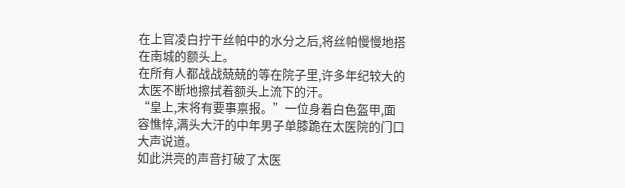在上官凌白拧干丝帕中的水分之后,将丝帕慢慢地搭在南城的额头上。
在所有人都战战兢兢的等在院子里,许多年纪较大的太医不断地擦拭着额头上流下的汗。
“皇上,末将有要事禀报。”一位身着白色盔甲,面容憔悴,满头大汗的中年男子单膝跪在太医院的门口大声说道。
如此洪亮的声音打破了太医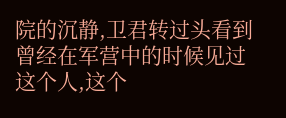院的沉静,卫君转过头看到曾经在军营中的时候见过这个人,这个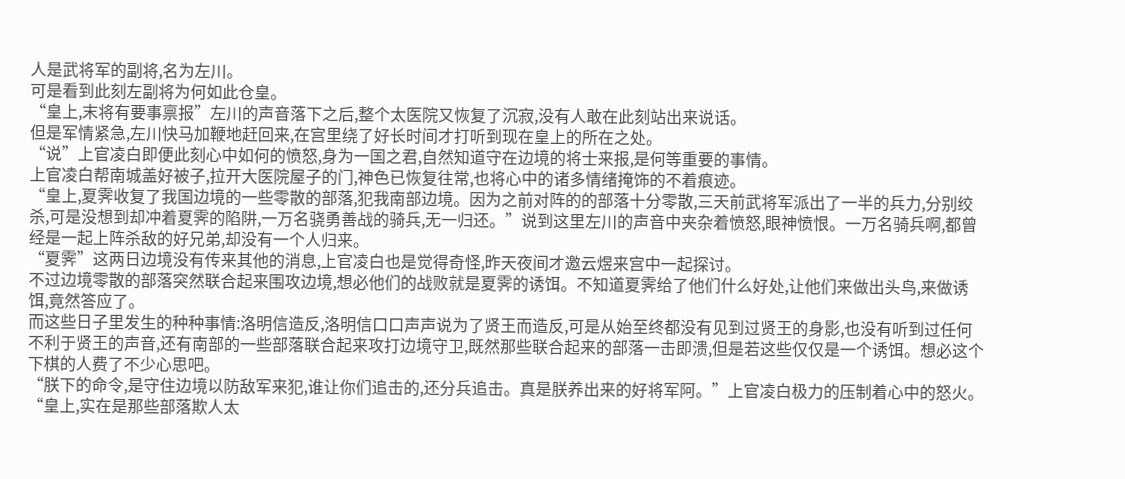人是武将军的副将,名为左川。
可是看到此刻左副将为何如此仓皇。
“皇上,末将有要事禀报”左川的声音落下之后,整个太医院又恢复了沉寂,没有人敢在此刻站出来说话。
但是军情紧急,左川快马加鞭地赶回来,在宫里绕了好长时间才打听到现在皇上的所在之处。
“说”上官凌白即便此刻心中如何的愤怒,身为一国之君,自然知道守在边境的将士来报,是何等重要的事情。
上官凌白帮南城盖好被子,拉开大医院屋子的门,神色已恢复往常,也将心中的诸多情绪掩饰的不着痕迹。
“皇上,夏霁收复了我国边境的一些零散的部落,犯我南部边境。因为之前对阵的的部落十分零散,三天前武将军派出了一半的兵力,分别绞杀,可是没想到却冲着夏霁的陷阱,一万名骁勇善战的骑兵,无一归还。”说到这里左川的声音中夹杂着愤怒,眼神愤恨。一万名骑兵啊,都曾经是一起上阵杀敌的好兄弟,却没有一个人归来。
“夏霁”这两日边境没有传来其他的消息,上官凌白也是觉得奇怪,昨天夜间才邀云煜来宫中一起探讨。
不过边境零散的部落突然联合起来围攻边境,想必他们的战败就是夏霁的诱饵。不知道夏霁给了他们什么好处,让他们来做出头鸟,来做诱饵,竟然答应了。
而这些日子里发生的种种事情:洛明信造反,洛明信口口声声说为了贤王而造反,可是从始至终都没有见到过贤王的身影,也没有听到过任何不利于贤王的声音,还有南部的一些部落联合起来攻打边境守卫,既然那些联合起来的部落一击即溃,但是若这些仅仅是一个诱饵。想必这个下棋的人费了不少心思吧。
“朕下的命令,是守住边境以防敌军来犯,谁让你们追击的,还分兵追击。真是朕养出来的好将军阿。”上官凌白极力的压制着心中的怒火。
“皇上,实在是那些部落欺人太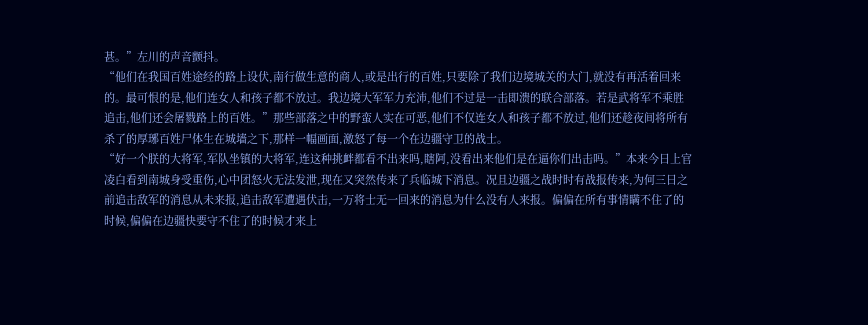甚。”左川的声音颤抖。
“他们在我国百姓途经的路上设伏,南行做生意的商人,或是出行的百姓,只要除了我们边境城关的大门,就没有再活着回来的。最可恨的是,他们连女人和孩子都不放过。我边境大军军力充沛,他们不过是一击即溃的联合部落。若是武将军不乘胜追击,他们还会屠戮路上的百姓。”那些部落之中的野蛮人实在可恶,他们不仅连女人和孩子都不放过,他们还趁夜间将所有杀了的厚琊百姓尸体生在城墙之下,那样一幅画面,激怒了每一个在边疆守卫的战士。
“好一个朕的大将军,军队坐镇的大将军,连这种挑衅都看不出来吗,瞎阿,没看出来他们是在逼你们出击吗。”本来今日上官凌白看到南城身受重伤,心中团怒火无法发泄,现在又突然传来了兵临城下消息。况且边疆之战时时有战报传来,为何三日之前追击敌军的消息从未来报,追击敌军遭遇伏击,一万将士无一回来的消息为什么没有人来报。偏偏在所有事情瞒不住了的时候,偏偏在边疆快要守不住了的时候才来上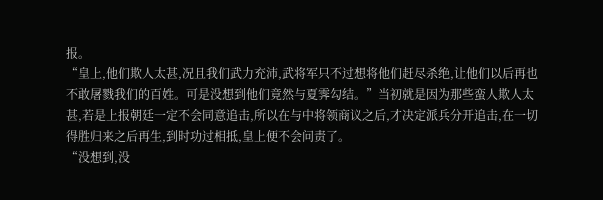报。
“皇上,他们欺人太甚,况且我们武力充沛,武将军只不过想将他们赶尽杀绝,让他们以后再也不敢屠戮我们的百姓。可是没想到他们竟然与夏霁勾结。”当初就是因为那些蛮人欺人太甚,若是上报朝廷一定不会同意追击,所以在与中将领商议之后,才决定派兵分开追击,在一切得胜归来之后再生,到时功过相抵,皇上便不会问责了。
“没想到,没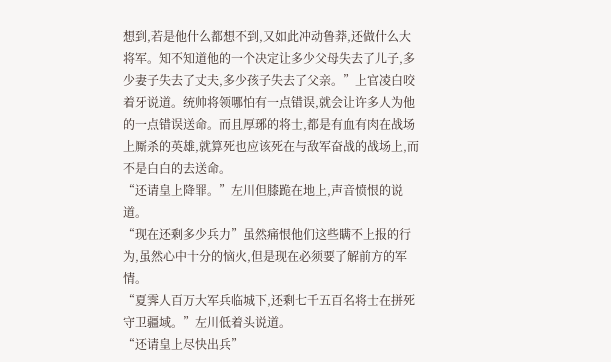想到,若是他什么都想不到,又如此冲动鲁莽,还做什么大将军。知不知道他的一个决定让多少父母失去了儿子,多少妻子失去了丈夫,多少孩子失去了父亲。”上官凌白咬着牙说道。统帅将领哪怕有一点错误,就会让许多人为他的一点错误送命。而且厚琊的将士,都是有血有肉在战场上厮杀的英雄,就算死也应该死在与敌军奋战的战场上,而不是白白的去送命。
“还请皇上降罪。”左川但膝跪在地上,声音愤恨的说道。
“现在还剩多少兵力”虽然痛恨他们这些瞒不上报的行为,虽然心中十分的恼火,但是现在必须要了解前方的军情。
“夏霁人百万大军兵临城下,还剩七千五百名将士在拼死守卫疆域。”左川低着头说道。
“还请皇上尽快出兵”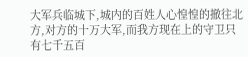大军兵临城下,城内的百姓人心惶惶的撤往北方,对方的十万大军,而我方现在上的守卫只有七千五百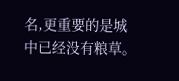名,更重要的是城中已经没有粮草。